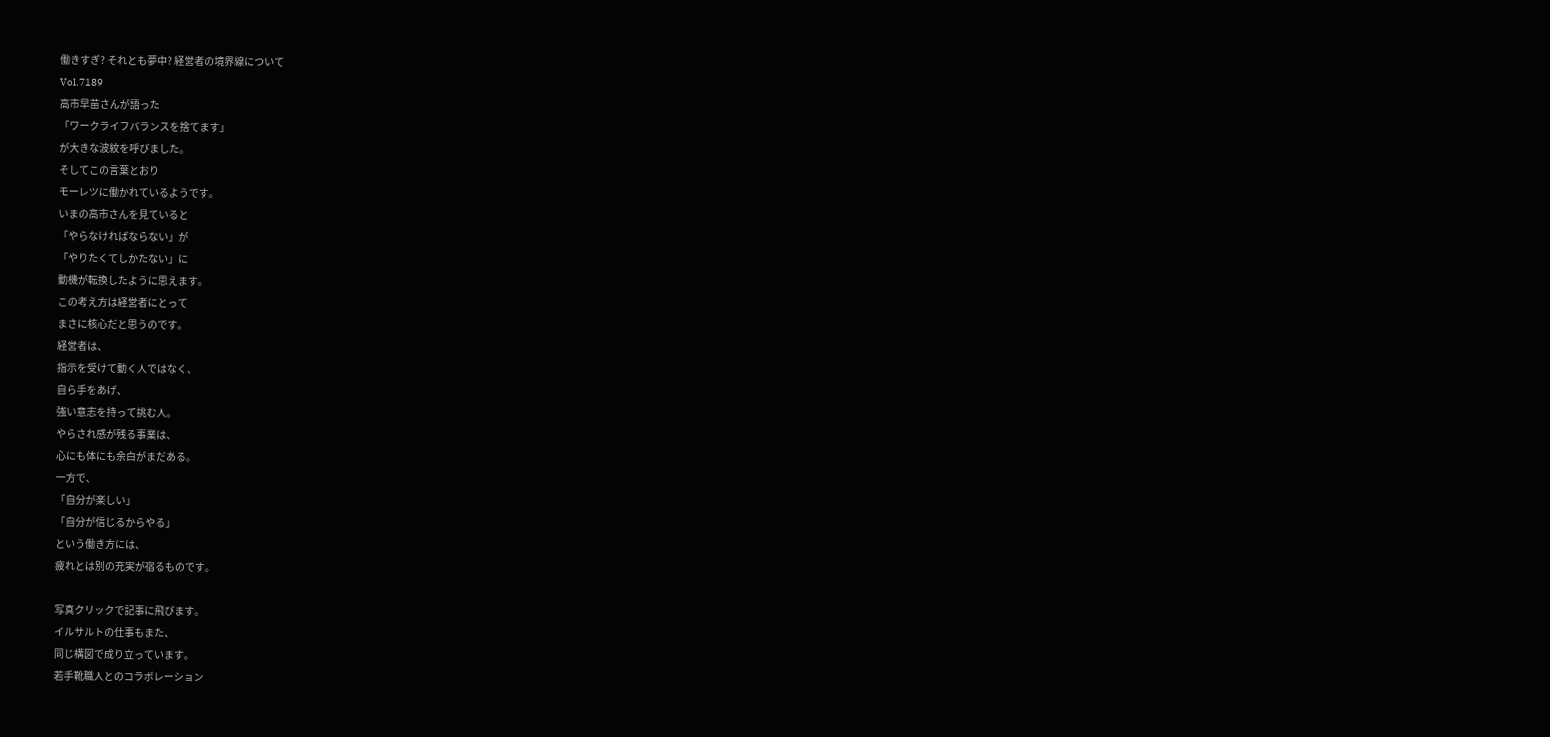働きすぎ? それとも夢中? 経営者の境界線について
Vol.7189
高市早苗さんが語った
「ワークライフバランスを捨てます」
が大きな波紋を呼びました。
そしてこの言葉とおり
モーレツに働かれているようです。
いまの高市さんを見ていると
「やらなければならない」が
「やりたくてしかたない」に
動機が転換したように思えます。
この考え方は経営者にとって
まさに核心だと思うのです。
経営者は、
指示を受けて動く人ではなく、
自ら手をあげ、
強い意志を持って挑む人。
やらされ感が残る事業は、
心にも体にも余白がまだある。
一方で、
「自分が楽しい」
「自分が信じるからやる」
という働き方には、
疲れとは別の充実が宿るものです。

写真クリックで記事に飛びます。
イルサルトの仕事もまた、
同じ構図で成り立っています。
若手靴職人とのコラボレーション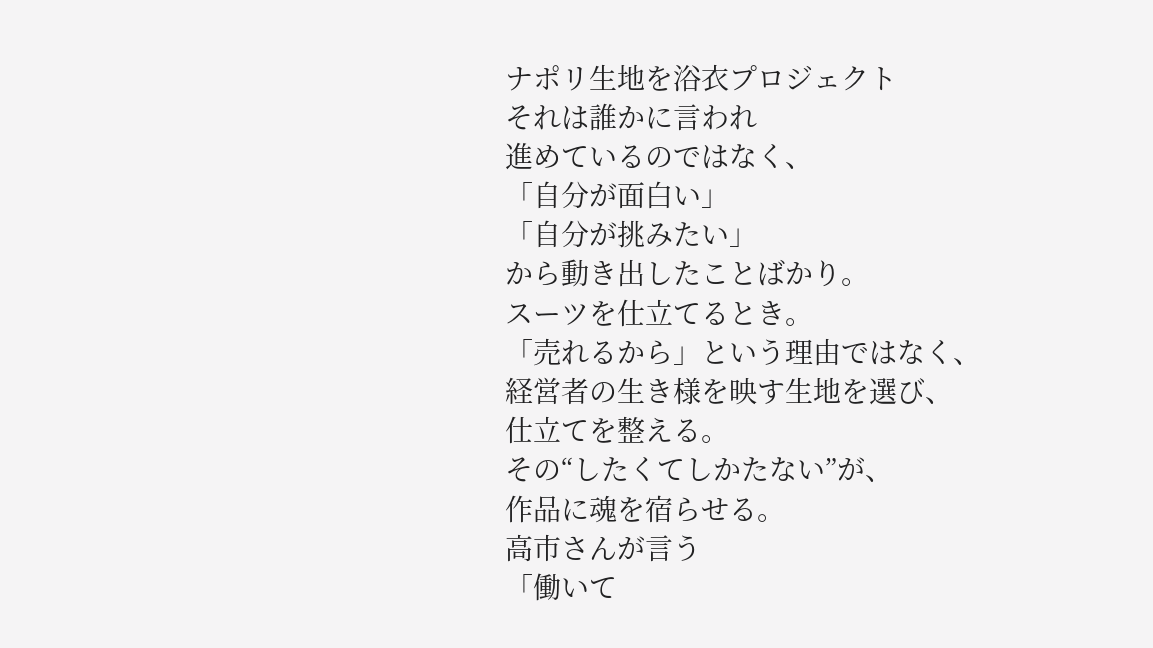ナポリ生地を浴衣プロジェクト
それは誰かに言われ
進めているのではなく、
「自分が面白い」
「自分が挑みたい」
から動き出したことばかり。
スーツを仕立てるとき。
「売れるから」という理由ではなく、
経営者の生き様を映す生地を選び、
仕立てを整える。
その“したくてしかたない”が、
作品に魂を宿らせる。
高市さんが言う
「働いて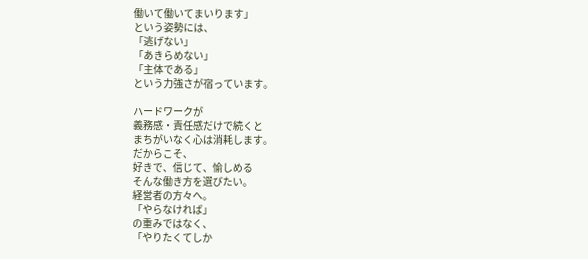働いて働いてまいります」
という姿勢には、
「逃げない」
「あきらめない」
「主体である」
という力強さが宿っています。

ハードワークが
義務感・責任感だけで続くと
まちがいなく心は消耗します。
だからこそ、
好きで、信じて、愉しめる
そんな働き方を選びたい。
経営者の方々へ。
「やらなければ」
の重みではなく、
「やりたくてしか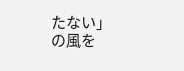たない」
の風を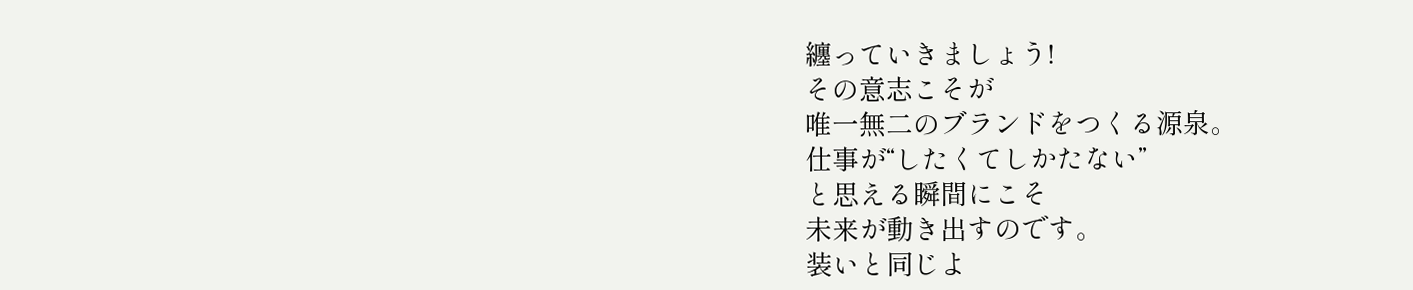纏っていきましょう!
その意志こそが
唯一無二のブランドをつくる源泉。
仕事が“したくてしかたない”
と思える瞬間にこそ
未来が動き出すのです。
装いと同じよ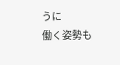うに
働く姿勢も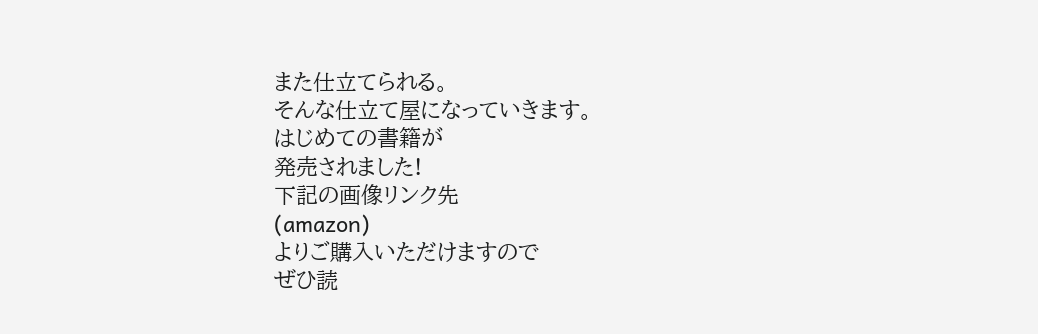また仕立てられる。
そんな仕立て屋になっていきます。
はじめての書籍が
発売されました!
下記の画像リンク先
(amazon)
よりご購入いただけますので
ぜひ読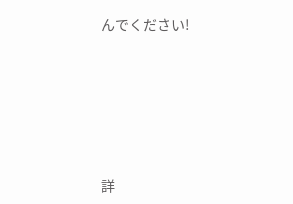んでください!







詳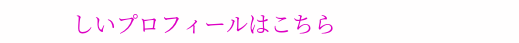しいプロフィールはこちら